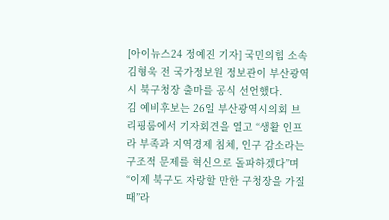[아이뉴스24 정예진 기자] 국민의힘 소속 김형욱 전 국가정보원 정보관이 부산광역시 북구청장 출마를 공식 선언했다.
김 예비후보는 26일 부산광역시의회 브리핑룸에서 기자회견을 열고 “생활 인프라 부족과 지역경제 침체, 인구 감소라는 구조적 문제를 혁신으로 돌파하겠다”며 “이제 북구도 자랑할 만한 구청장을 가질 때”라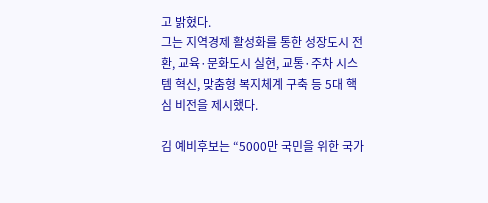고 밝혔다.
그는 지역경제 활성화를 통한 성장도시 전환, 교육·문화도시 실현, 교통·주차 시스템 혁신, 맞춤형 복지체계 구축 등 5대 핵심 비전을 제시했다.

김 예비후보는 “5000만 국민을 위한 국가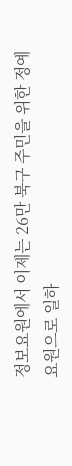정보요원에서 이제는 26만 북구 주민을 위한 정예요원으로 일하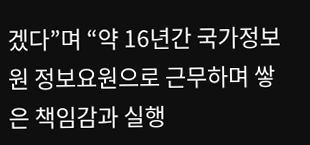겠다”며 “약 16년간 국가정보원 정보요원으로 근무하며 쌓은 책임감과 실행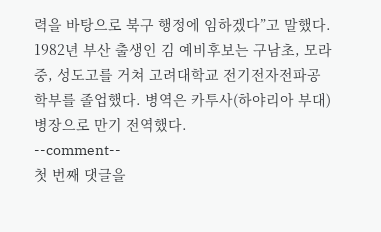력을 바탕으로 북구 행정에 임하겠다”고 말했다.
1982년 부산 출생인 김 예비후보는 구남초, 모라중, 성도고를 거쳐 고려대학교 전기전자전파공학부를 졸업했다. 병역은 카투사(하야리아 부대) 병장으로 만기 전역했다.
--comment--
첫 번째 댓글을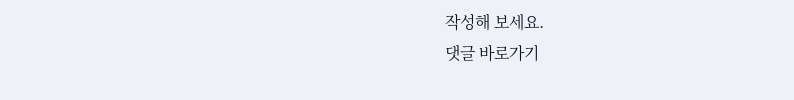작성해 보세요.
댓글 바로가기